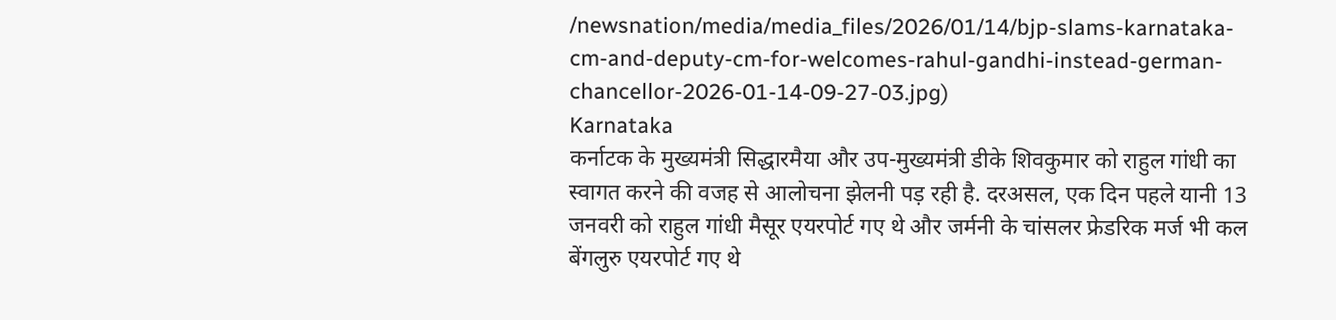/newsnation/media/media_files/2026/01/14/bjp-slams-karnataka-cm-and-deputy-cm-for-welcomes-rahul-gandhi-instead-german-chancellor-2026-01-14-09-27-03.jpg)
Karnataka
कर्नाटक के मुख्यमंत्री सिद्धारमैया और उप-मुख्यमंत्री डीके शिवकुमार को राहुल गांधी का स्वागत करने की वजह से आलोचना झेलनी पड़ रही है. दरअसल, एक दिन पहले यानी 13 जनवरी को राहुल गांधी मैसूर एयरपोर्ट गए थे और जर्मनी के चांसलर फ्रेडरिक मर्ज भी कल बेंगलुरु एयरपोर्ट गए थे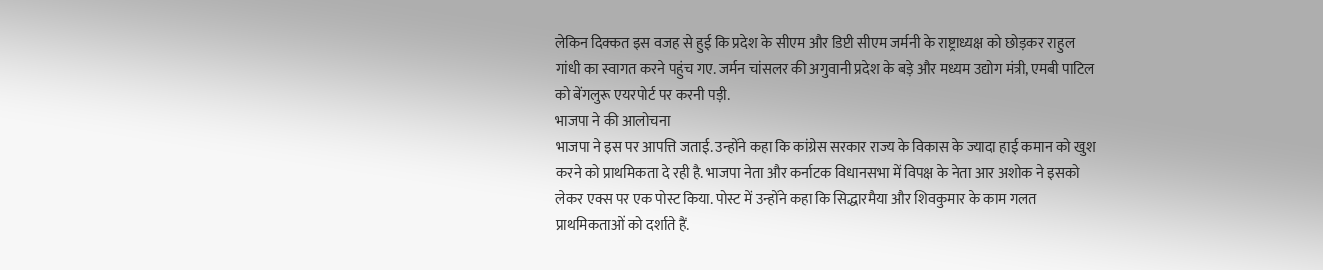लेकिन दिक्कत इस वजह से हुई कि प्रदेश के सीएम और डिप्टी सीएम जर्मनी के राष्ट्राध्यक्ष को छोड़कर राहुल गांधी का स्वागत करने पहुंच गए. जर्मन चांसलर की अगुवानी प्रदेश के बड़े और मध्यम उद्योग मंत्री, एमबी पाटिल को बेंगलुरू एयरपोर्ट पर करनी पड़ी.
भाजपा ने की आलोचना
भाजपा ने इस पर आपत्ति जताई. उन्होंने कहा कि कांग्रेस सरकार राज्य के विकास के ज्यादा हाई कमान को खुश करने को प्राथमिकता दे रही है. भाजपा नेता और कर्नाटक विधानसभा में विपक्ष के नेता आर अशोक ने इसको लेकर एक्स पर एक पोस्ट किया. पोस्ट में उन्होंने कहा कि सिद्धारमैया और शिवकुमार के काम गलत प्राथमिकताओं को दर्शाते हैं.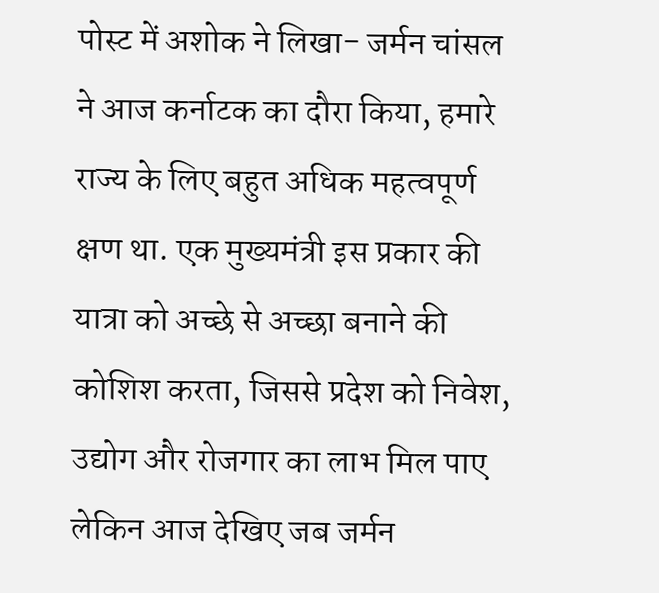पोस्ट में अशोक ने लिखा- जर्मन चांसल ने आज कर्नाटक का दौरा किया, हमारे राज्य के लिए बहुत अधिक महत्वपूर्ण क्षण था. एक मुख्यमंत्री इस प्रकार की यात्रा को अच्छे से अच्छा बनाने की कोशिश करता, जिससे प्रदेश को निवेश, उद्योग और रोजगार का लाभ मिल पाए लेकिन आज देखिए जब जर्मन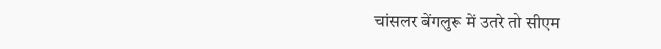चांसलर बेंगलुरू में उतरे तो सीएम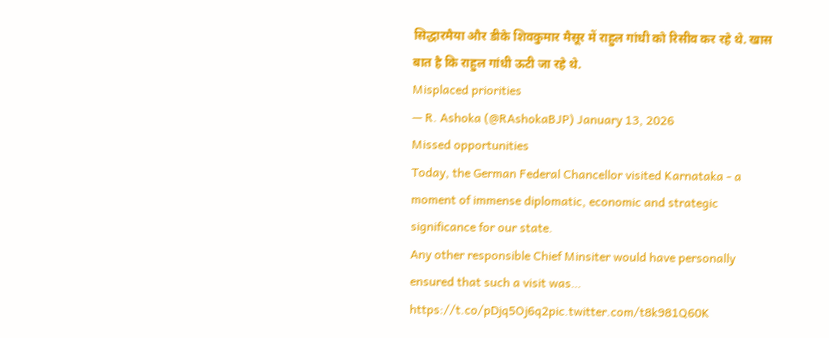सिद्धारमैया और डीके शिवकुमार मैसूर में राहुल गांधी को रिसीव कर रहे थे. खास बात है कि राहुल गांधी ऊटी जा रहे थे.
Misplaced priorities
— R. Ashoka (@RAshokaBJP) January 13, 2026
Missed opportunities
Today, the German Federal Chancellor visited Karnataka - a moment of immense diplomatic, economic and strategic significance for our state.
Any other responsible Chief Minsiter would have personally ensured that such a visit was… https://t.co/pDjq5Oj6q2pic.twitter.com/t8k981Q60K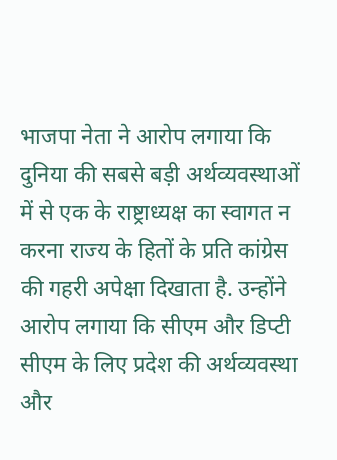भाजपा नेता ने आरोप लगाया कि दुनिया की सबसे बड़ी अर्थव्यवस्थाओं में से एक के राष्ट्राध्यक्ष का स्वागत न करना राज्य के हितों के प्रति कांग्रेस की गहरी अपेक्षा दिखाता है. उन्होंने आरोप लगाया कि सीएम और डिप्टी सीएम के लिए प्रदेश की अर्थव्यवस्था और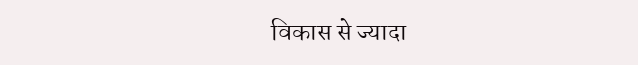विकास से ज्यादा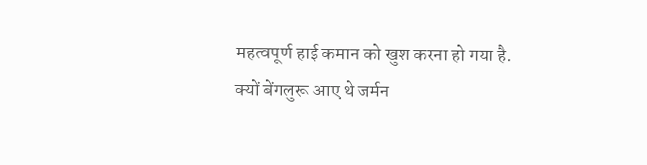महत्वपूर्ण हाई कमान को खुश करना हो गया है.
क्यों बेंगलुरू आए थे जर्मन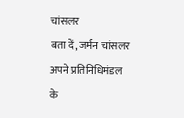चांसलर
बता दें, जर्मन चांसलर अपने प्रतिनिधिमंडल के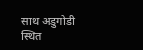साथ अडुगोडी स्थित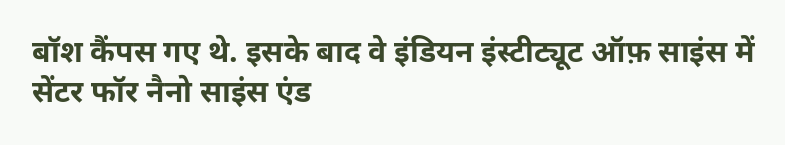बॉश कैंपस गए थे. इसके बाद वे इंडियन इंस्टीट्यूट ऑफ़ साइंस में सेंटर फॉर नैनो साइंस एंड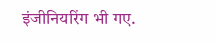इंजीनियरिंग भी गए.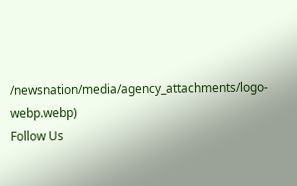/newsnation/media/agency_attachments/logo-webp.webp)
Follow Us